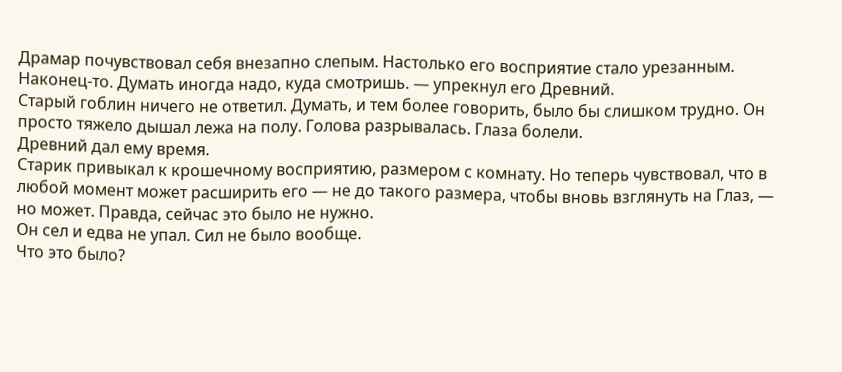Драмар почувствовал себя внезапно слепым. Настолько его восприятие стало урезанным.
Наконец-то. Думать иногда надо, куда смотришь. — упрекнул его Древний.
Старый гоблин ничего не ответил. Думать, и тем более говорить, было бы слишком трудно. Он просто тяжело дышал лежа на полу. Голова разрывалась. Глаза болели.
Древний дал ему время.
Старик привыкал к крошечному восприятию, размером с комнату. Но теперь чувствовал, что в любой момент может расширить его — не до такого размера, чтобы вновь взглянуть на Глаз, — но может. Правда, сейчас это было не нужно.
Он сел и едва не упал. Сил не было вообще.
Что это было?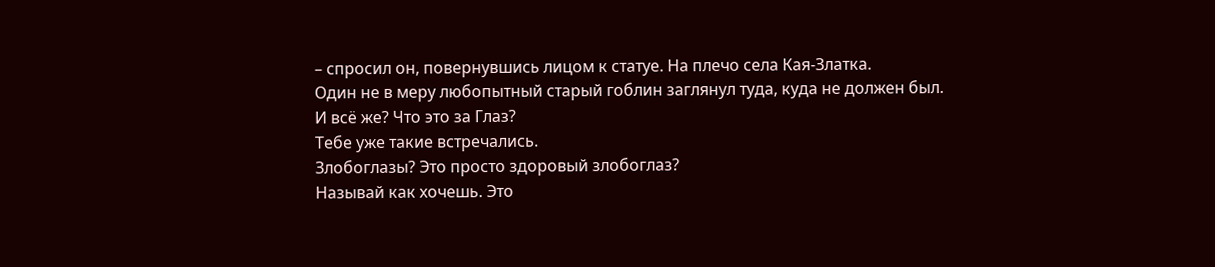– спросил он, повернувшись лицом к статуе. На плечо села Кая-Златка.
Один не в меру любопытный старый гоблин заглянул туда, куда не должен был.
И всё же? Что это за Глаз?
Тебе уже такие встречались.
Злобоглазы? Это просто здоровый злобоглаз?
Называй как хочешь. Это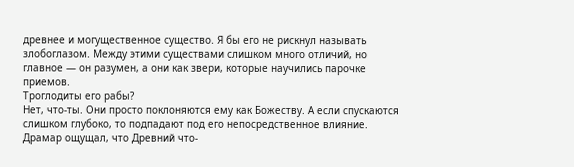древнее и могущественное существо. Я бы его не рискнул называть злобоглазом. Между этими существами слишком много отличий, но главное — он разумен, а они как звери, которые научились парочке приемов.
Троглодиты его рабы?
Нет, что-ты. Они просто поклоняются ему как Божеству. А если спускаются слишком глубоко, то подпадают под его непосредственное влияние.
Драмар ощущал, что Древний что-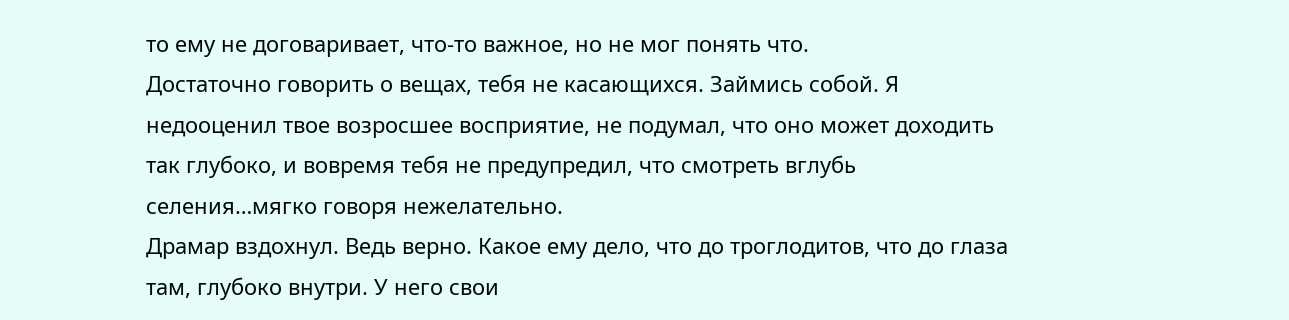то ему не договаривает, что-то важное, но не мог понять что.
Достаточно говорить о вещах, тебя не касающихся. Займись собой. Я недооценил твое возросшее восприятие, не подумал, что оно может доходить так глубоко, и вовремя тебя не предупредил, что смотреть вглубь селения…мягко говоря нежелательно.
Драмар вздохнул. Ведь верно. Какое ему дело, что до троглодитов, что до глаза там, глубоко внутри. У него свои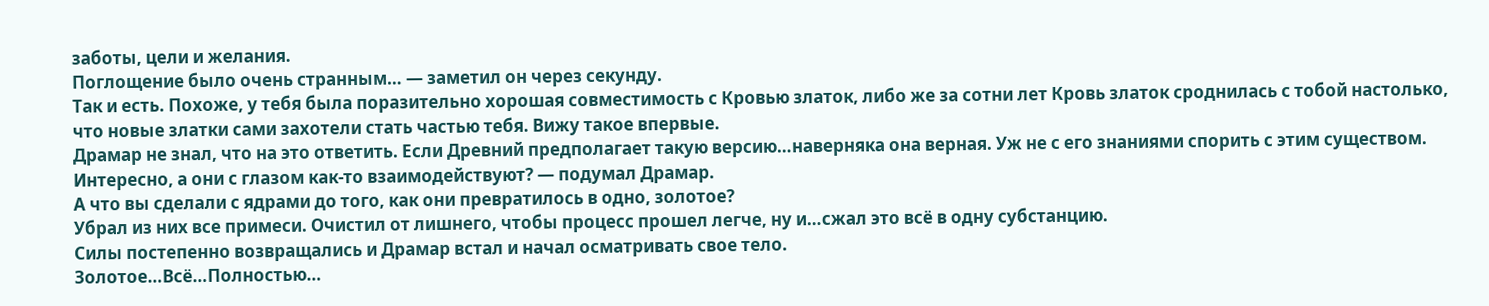заботы, цели и желания.
Поглощение было очень странным… — заметил он через секунду.
Так и есть. Похоже, у тебя была поразительно хорошая совместимость с Кровью златок, либо же за сотни лет Кровь златок сроднилась с тобой настолько, что новые златки сами захотели стать частью тебя. Вижу такое впервые.
Драмар не знал, что на это ответить. Если Древний предполагает такую версию…наверняка она верная. Уж не с его знаниями спорить с этим существом.
Интересно, а они с глазом как-то взаимодействуют? — подумал Драмар.
А что вы сделали с ядрами до того, как они превратилось в одно, золотое?
Убрал из них все примеси. Очистил от лишнего, чтобы процесс прошел легче, ну и…сжал это всё в одну субстанцию.
Силы постепенно возвращались и Драмар встал и начал осматривать свое тело.
Золотое…Всё…Полностью…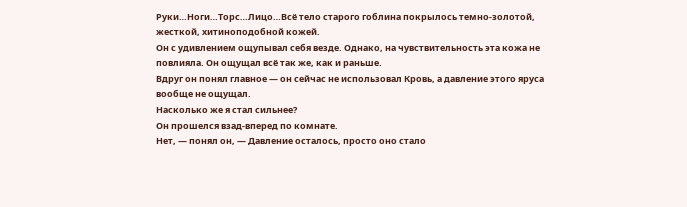Руки…Ноги…Торс…Лицо…Всё тело старого гоблина покрылось темно-золотой, жесткой, хитиноподобной кожей.
Он с удивлением ощупывал себя везде. Однако, на чувствительность эта кожа не повлияла. Он ощущал всё так же, как и раньше.
Вдруг он понял главное — он сейчас не использовал Кровь, а давление этого яруса вообще не ощущал.
Насколько же я стал сильнее?
Он прошелся взад-вперед по комнате.
Нет, — понял он, — Давление осталось, просто оно стало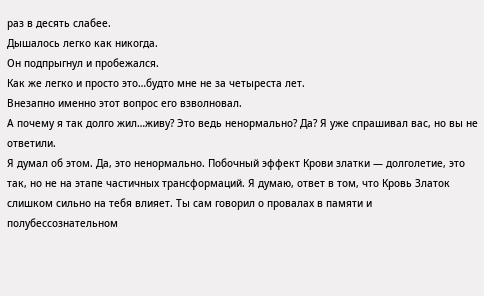раз в десять слабее.
Дышалось легко как никогда.
Он подпрыгнул и пробежался.
Как же легко и просто это…будто мне не за четыреста лет.
Внезапно именно этот вопрос его взволновал.
А почему я так долго жил…живу? Это ведь ненормально? Да? Я уже спрашивал вас, но вы не ответили.
Я думал об этом. Да, это ненормально. Побочный эффект Крови златки — долголетие, это так, но не на этапе частичных трансформаций. Я думаю, ответ в том, что Кровь Златок слишком сильно на тебя влияет. Ты сам говорил о провалах в памяти и полубессознательном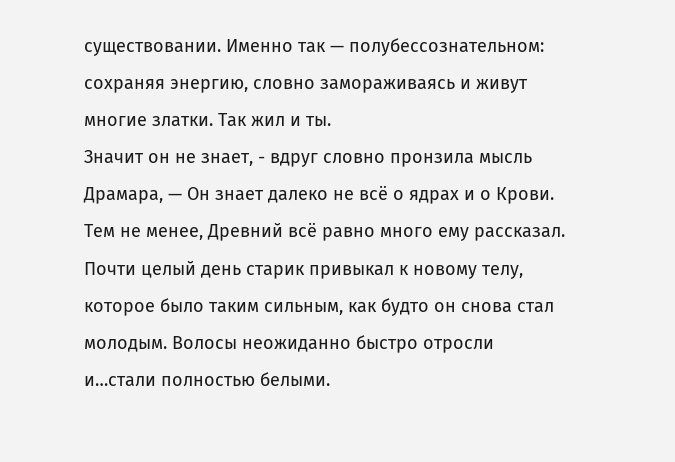существовании. Именно так — полубессознательном: сохраняя энергию, словно замораживаясь и живут многие златки. Так жил и ты.
Значит он не знает, - вдруг словно пронзила мысль Драмара, — Он знает далеко не всё о ядрах и о Крови.
Тем не менее, Древний всё равно много ему рассказал.
Почти целый день старик привыкал к новому телу, которое было таким сильным, как будто он снова стал молодым. Волосы неожиданно быстро отросли и…стали полностью белыми.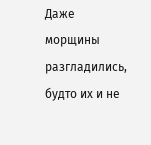Даже морщины разгладились, будто их и не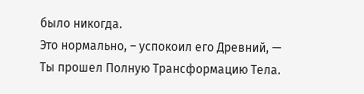было никогда.
Это нормально, – успокоил его Древний, — Ты прошел Полную Трансформацию Тела.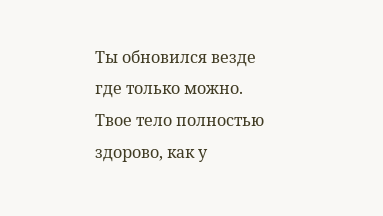Ты обновился везде где только можно. Твое тело полностью здорово, как у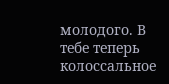молодого. В тебе теперь колоссальное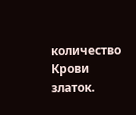количество Крови златок.